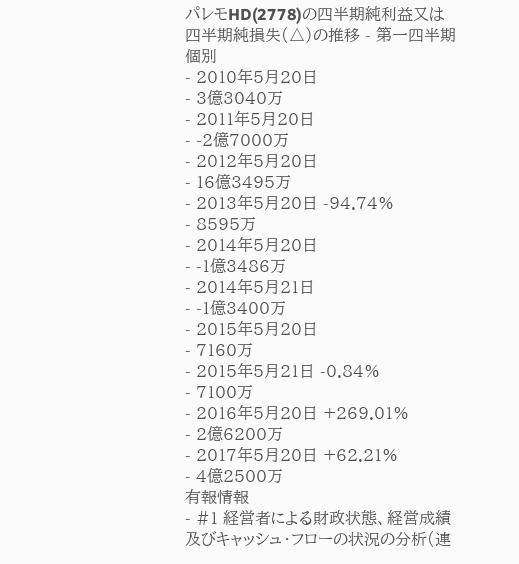パレモHD(2778)の四半期純利益又は四半期純損失(△)の推移 - 第一四半期
個別
- 2010年5月20日
- 3億3040万
- 2011年5月20日
- -2億7000万
- 2012年5月20日
- 16億3495万
- 2013年5月20日 -94.74%
- 8595万
- 2014年5月20日
- -1億3486万
- 2014年5月21日
- -1億3400万
- 2015年5月20日
- 7160万
- 2015年5月21日 -0.84%
- 7100万
- 2016年5月20日 +269.01%
- 2億6200万
- 2017年5月20日 +62.21%
- 4億2500万
有報情報
- #1 経営者による財政状態、経営成績及びキャッシュ・フローの状況の分析(連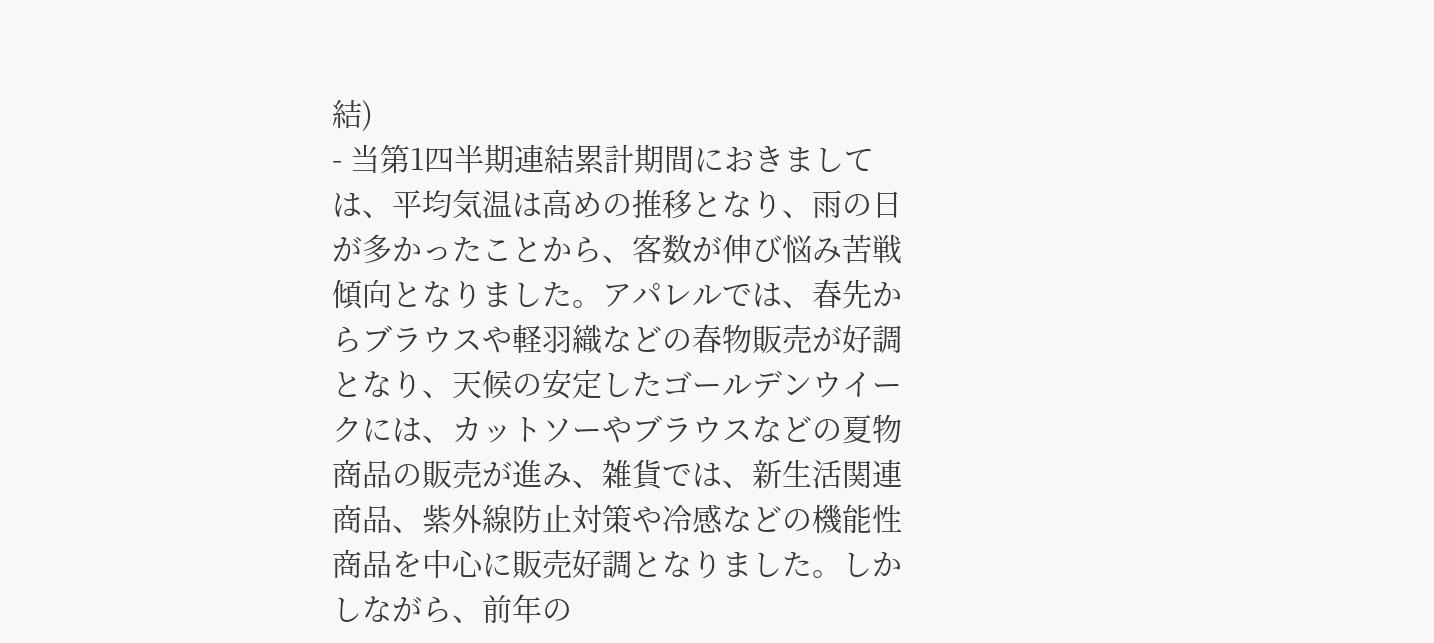結)
- 当第1四半期連結累計期間におきましては、平均気温は高めの推移となり、雨の日が多かったことから、客数が伸び悩み苦戦傾向となりました。アパレルでは、春先からブラウスや軽羽織などの春物販売が好調となり、天候の安定したゴールデンウイークには、カットソーやブラウスなどの夏物商品の販売が進み、雑貨では、新生活関連商品、紫外線防止対策や冷感などの機能性商品を中心に販売好調となりました。しかしながら、前年の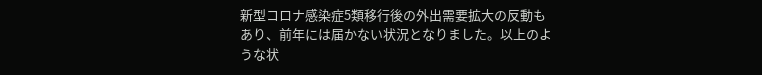新型コロナ感染症5類移行後の外出需要拡大の反動もあり、前年には届かない状況となりました。以上のような状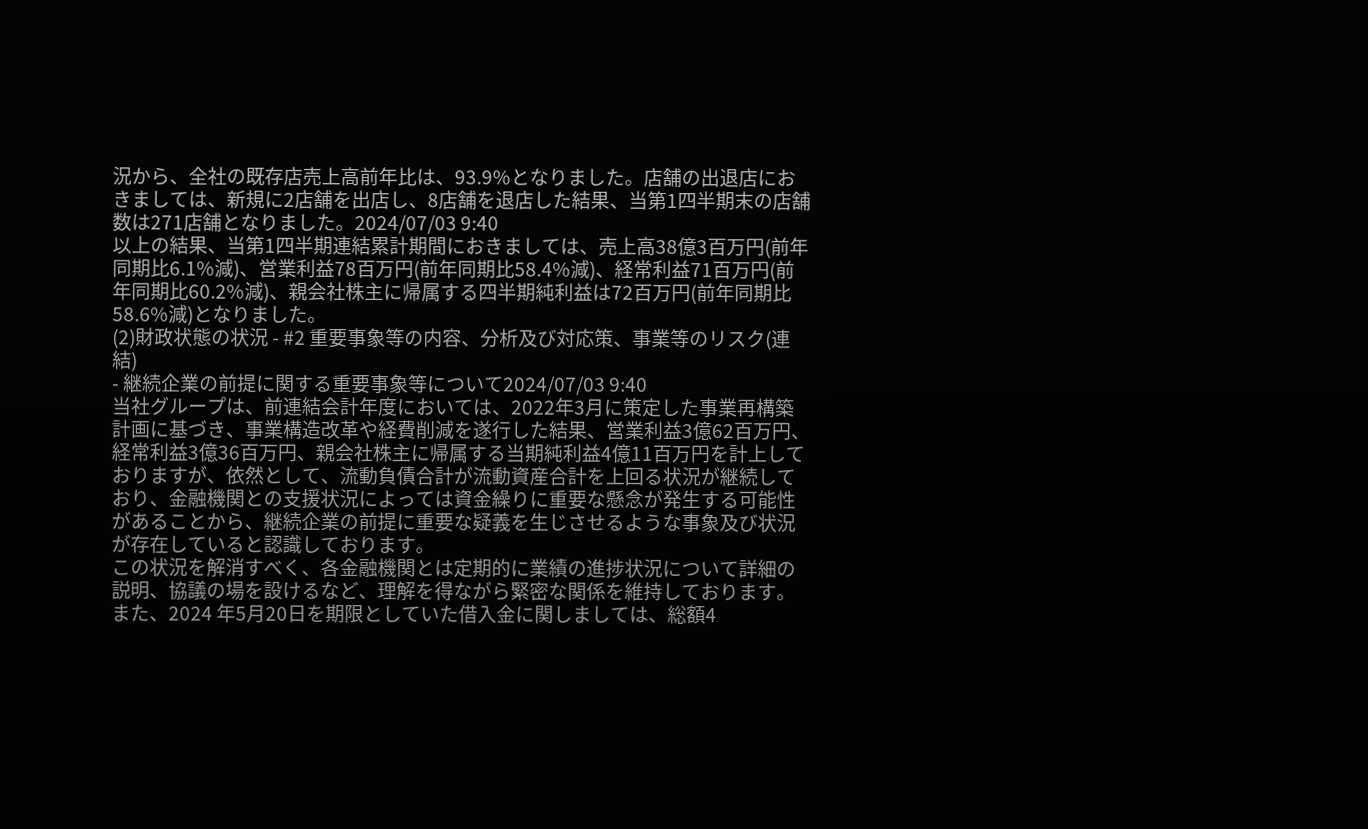況から、全社の既存店売上高前年比は、93.9%となりました。店舗の出退店におきましては、新規に2店舗を出店し、8店舗を退店した結果、当第1四半期末の店舗数は271店舗となりました。2024/07/03 9:40
以上の結果、当第1四半期連結累計期間におきましては、売上高38億3百万円(前年同期比6.1%減)、営業利益78百万円(前年同期比58.4%減)、経常利益71百万円(前年同期比60.2%減)、親会社株主に帰属する四半期純利益は72百万円(前年同期比58.6%減)となりました。
(2)財政状態の状況 - #2 重要事象等の内容、分析及び対応策、事業等のリスク(連結)
- 継続企業の前提に関する重要事象等について2024/07/03 9:40
当社グループは、前連結会計年度においては、2022年3月に策定した事業再構築計画に基づき、事業構造改革や経費削減を遂行した結果、営業利益3億62百万円、経常利益3億36百万円、親会社株主に帰属する当期純利益4億11百万円を計上しておりますが、依然として、流動負債合計が流動資産合計を上回る状況が継続しており、金融機関との支援状況によっては資金繰りに重要な懸念が発生する可能性があることから、継続企業の前提に重要な疑義を生じさせるような事象及び状況が存在していると認識しております。
この状況を解消すべく、各金融機関とは定期的に業績の進捗状況について詳細の説明、協議の場を設けるなど、理解を得ながら緊密な関係を維持しております。また、2024 年5月20日を期限としていた借入金に関しましては、総額4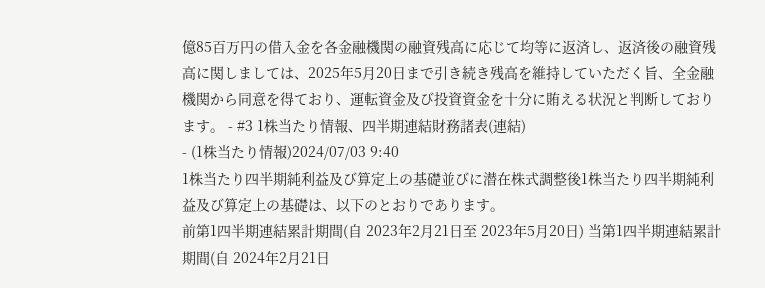億85百万円の借入金を各金融機関の融資残高に応じて均等に返済し、返済後の融資残高に関しましては、2025年5月20日まで引き続き残高を維持していただく旨、全金融機関から同意を得ており、運転資金及び投資資金を十分に賄える状況と判断しております。 - #3 1株当たり情報、四半期連結財務諸表(連結)
- (1株当たり情報)2024/07/03 9:40
1株当たり四半期純利益及び算定上の基礎並びに潜在株式調整後1株当たり四半期純利益及び算定上の基礎は、以下のとおりであります。
前第1四半期連結累計期間(自 2023年2月21日至 2023年5月20日) 当第1四半期連結累計期間(自 2024年2月21日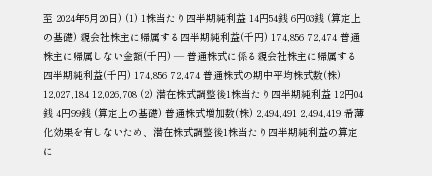至 2024年5月20日) (1) 1株当たり四半期純利益 14円54銭 6円03銭 (算定上の基礎) 親会社株主に帰属する四半期純利益(千円) 174,856 72,474 普通株主に帰属しない金額(千円) ― 普通株式に係る親会社株主に帰属する四半期純利益(千円) 174,856 72,474 普通株式の期中平均株式数(株) 12,027,184 12,026,708 (2) 潜在株式調整後1株当たり四半期純利益 12円04銭 4円99銭 (算定上の基礎) 普通株式増加数(株) 2,494,491 2,494,419 希薄化効果を有しないため、潜在株式調整後1株当たり四半期純利益の算定に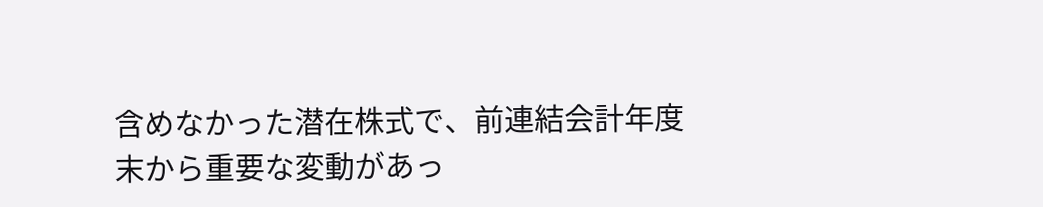含めなかった潜在株式で、前連結会計年度末から重要な変動があっ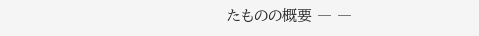たものの概要 ― ―